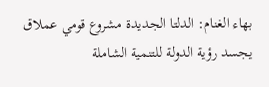بهاء الغنام: الدلتا الجديدة مشروع قومي عملاق يجسد رؤية الدولة للتنمية الشاملة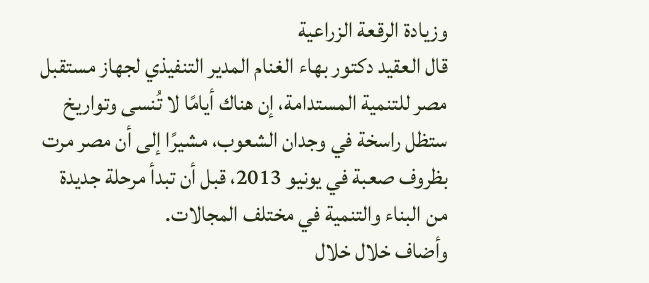وزيادة الرقعة الزراعية
قال العقيد دكتور بهاء الغنام المدير التنفيذي لجهاز مستقبل مصر للتنمية المستدامة، إن هناك أيامًا لا تُنسى وتواريخ ستظل راسخة في وجدان الشعوب، مشيرًا إلى أن مصر مرت بظروف صعبة في يونيو 2013، قبل أن تبدأ مرحلة جديدة من البناء والتنمية في مختلف المجالات.
وأضاف خلال خلال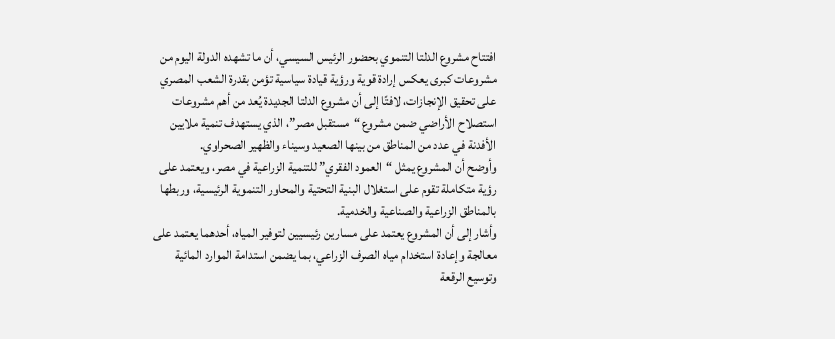افتتاح مشروع الدلتا التنموي بحضور الرئيس السيسي، أن ما تشهده الدولة اليوم من مشروعات كبرى يعكس إرادة قوية ورؤية قيادة سياسية تؤمن بقدرة الشعب المصري على تحقيق الإنجازات، لافتًا إلى أن مشروع الدلتا الجديدة يُعد من أهم مشروعات استصلاح الأراضي ضمن مشروع “مستقبل مصر”، الذي يستهدف تنمية ملايين الأفدنة في عدد من المناطق من بينها الصعيد وسيناء والظهير الصحراوي.
وأوضح أن المشروع يمثل “العمود الفقري” للتنمية الزراعية في مصر، ويعتمد على رؤية متكاملة تقوم على استغلال البنية التحتية والمحاور التنموية الرئيسية، وربطها بالمناطق الزراعية والصناعية والخدمية.
وأشار إلى أن المشروع يعتمد على مسارين رئيسيين لتوفير المياه، أحدهما يعتمد على معالجة وإعادة استخدام مياه الصرف الزراعي، بما يضمن استدامة الموارد المائية وتوسيع الرقعة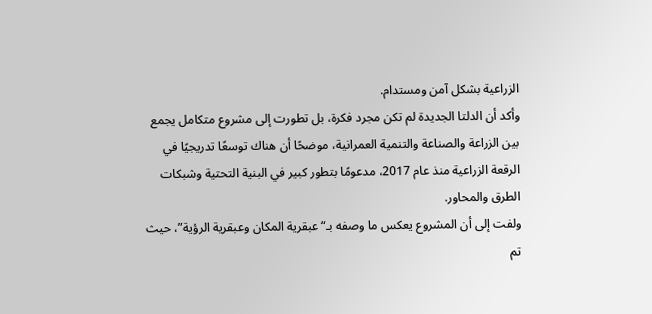الزراعية بشكل آمن ومستدام.
وأكد أن الدلتا الجديدة لم تكن مجرد فكرة، بل تطورت إلى مشروع متكامل يجمع بين الزراعة والصناعة والتنمية العمرانية، موضحًا أن هناك توسعًا تدريجيًا في الرقعة الزراعية منذ عام 2017، مدعومًا بتطور كبير في البنية التحتية وشبكات الطرق والمحاور.
ولفت إلى أن المشروع يعكس ما وصفه بـ“عبقرية المكان وعبقرية الرؤية”، حيث تم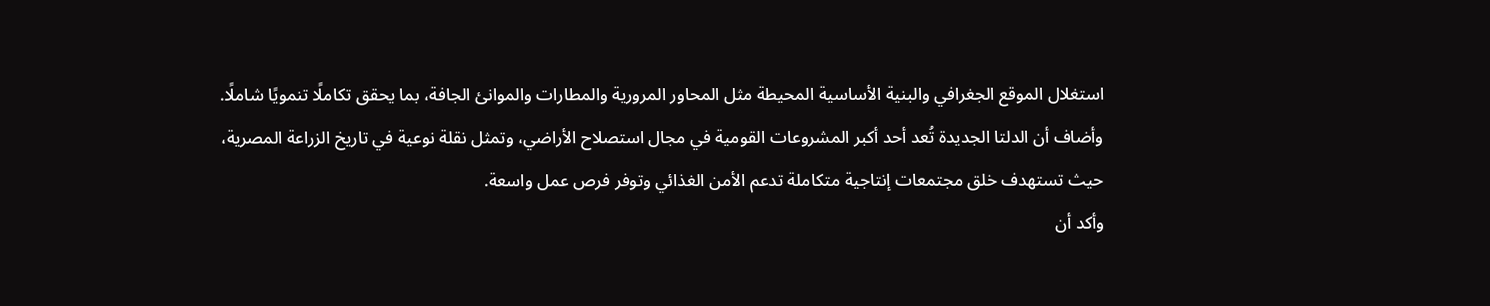استغلال الموقع الجغرافي والبنية الأساسية المحيطة مثل المحاور المرورية والمطارات والموانئ الجافة، بما يحقق تكاملًا تنمويًا شاملًا.
وأضاف أن الدلتا الجديدة تُعد أحد أكبر المشروعات القومية في مجال استصلاح الأراضي، وتمثل نقلة نوعية في تاريخ الزراعة المصرية، حيث تستهدف خلق مجتمعات إنتاجية متكاملة تدعم الأمن الغذائي وتوفر فرص عمل واسعة.
وأكد أن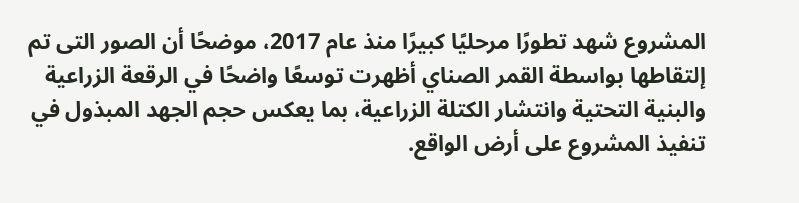المشروع شهد تطورًا مرحليًا كبيرًا منذ عام 2017، موضحًا أن الصور التى تم إلتقاطها بواسطة القمر الصناي أظهرت توسعًا واضحًا في الرقعة الزراعية والبنية التحتية وانتشار الكتلة الزراعية، بما يعكس حجم الجهد المبذول في تنفيذ المشروع على أرض الواقع.